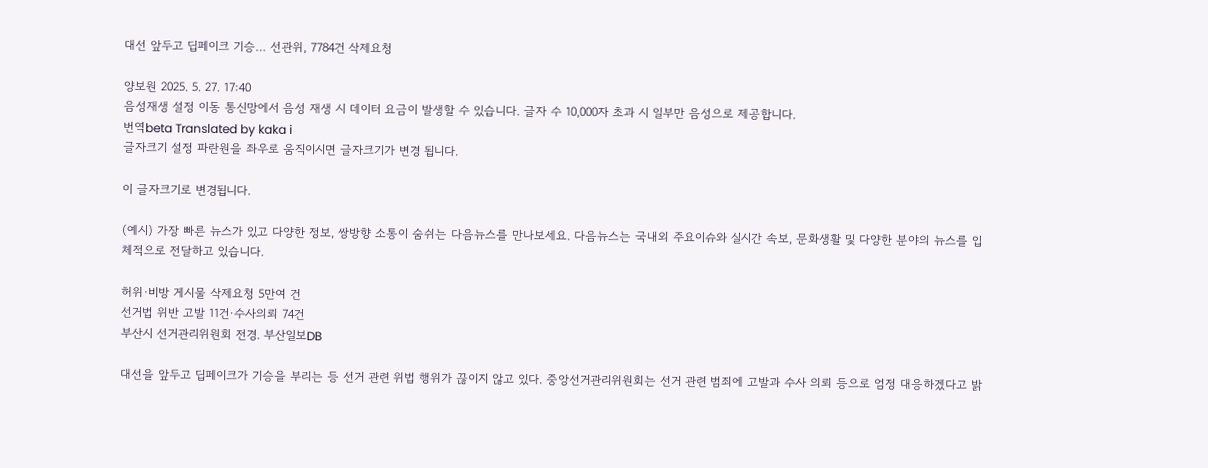대선 앞두고 딥페이크 기승… 선관위, 7784건 삭제요청

양보원 2025. 5. 27. 17:40
음성재생 설정 이동 통신망에서 음성 재생 시 데이터 요금이 발생할 수 있습니다. 글자 수 10,000자 초과 시 일부만 음성으로 제공합니다.
번역beta Translated by kaka i
글자크기 설정 파란원을 좌우로 움직이시면 글자크기가 변경 됩니다.

이 글자크기로 변경됩니다.

(예시) 가장 빠른 뉴스가 있고 다양한 정보, 쌍방향 소통이 숨쉬는 다음뉴스를 만나보세요. 다음뉴스는 국내외 주요이슈와 실시간 속보, 문화생활 및 다양한 분야의 뉴스를 입체적으로 전달하고 있습니다.

허위·비방 게시물 삭제요청 5만여 건
선거법 위반 고발 11건·수사의뢰 74건
부산시 선거관리위원회 전경. 부산일보DB

대선을 앞두고 딥페이크가 기승을 부리는 등 선거 관련 위법 행위가 끊이지 않고 있다. 중앙선거관리위원회는 선거 관련 범죄에 고발과 수사 의뢰 등으로 엄정 대응하겠다고 밝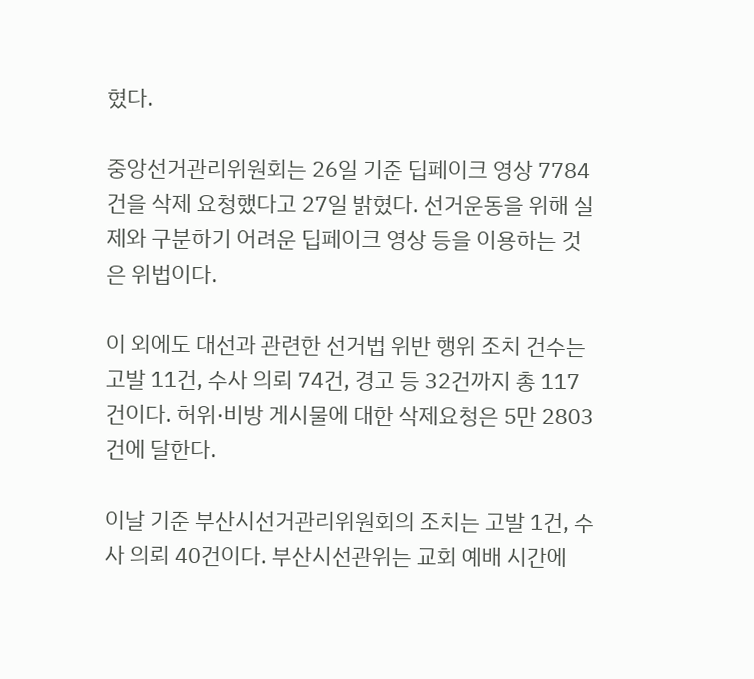혔다.

중앙선거관리위원회는 26일 기준 딥페이크 영상 7784건을 삭제 요청했다고 27일 밝혔다. 선거운동을 위해 실제와 구분하기 어려운 딥페이크 영상 등을 이용하는 것은 위법이다.

이 외에도 대선과 관련한 선거법 위반 행위 조치 건수는 고발 11건, 수사 의뢰 74건, 경고 등 32건까지 총 117건이다. 허위·비방 게시물에 대한 삭제요청은 5만 2803건에 달한다.

이날 기준 부산시선거관리위원회의 조치는 고발 1건, 수사 의뢰 40건이다. 부산시선관위는 교회 예배 시간에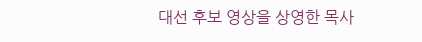대선 후보 영상을 상영한 목사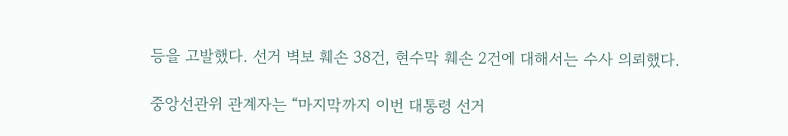등을 고발했다. 선거 벽보 훼손 38건, 현수막 훼손 2건에 대해서는 수사 의뢰했다.

중앙선관위 관계자는 “마지막까지 이번 대통령 선거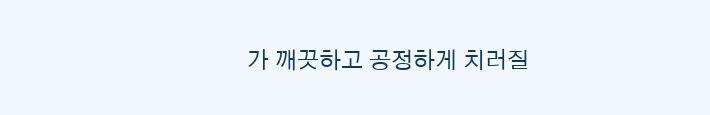가 깨끗하고 공정하게 치러질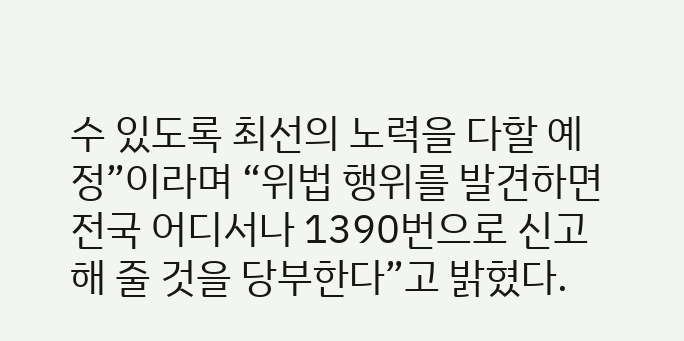수 있도록 최선의 노력을 다할 예정”이라며 “위법 행위를 발견하면 전국 어디서나 1390번으로 신고해 줄 것을 당부한다”고 밝혔다.